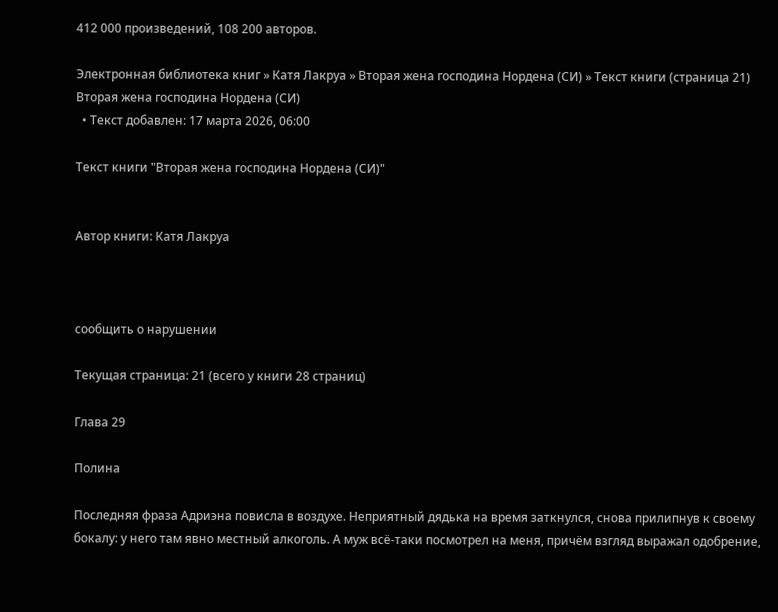412 000 произведений, 108 200 авторов.

Электронная библиотека книг » Катя Лакруа » Вторая жена господина Нордена (СИ) » Текст книги (страница 21)
Вторая жена господина Нордена (СИ)
  • Текст добавлен: 17 марта 2026, 06:00

Текст книги "Вторая жена господина Нордена (СИ)"


Автор книги: Катя Лакруа



сообщить о нарушении

Текущая страница: 21 (всего у книги 28 страниц)

Глава 29

Полина

Последняя фраза Адриэна повисла в воздухе. Неприятный дядька на время заткнулся, снова прилипнув к своему бокалу: у него там явно местный алкоголь. А муж всё-таки посмотрел на меня, причём взгляд выражал одобрение,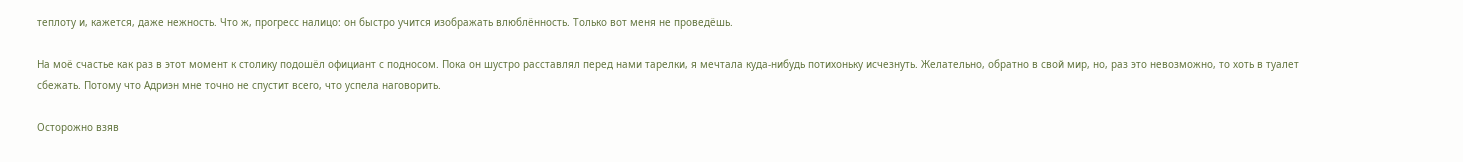теплоту и, кажется, даже нежность. Что ж, прогресс налицо: он быстро учится изображать влюблённость. Только вот меня не проведёшь.

На моё счастье как раз в этот момент к столику подошёл официант с подносом. Пока он шустро расставлял перед нами тарелки, я мечтала куда-нибудь потихоньку исчезнуть. Желательно, обратно в свой мир, но, раз это невозможно, то хоть в туалет сбежать. Потому что Адриэн мне точно не спустит всего, что успела наговорить.

Осторожно взяв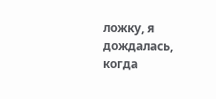ложку, я дождалась, когда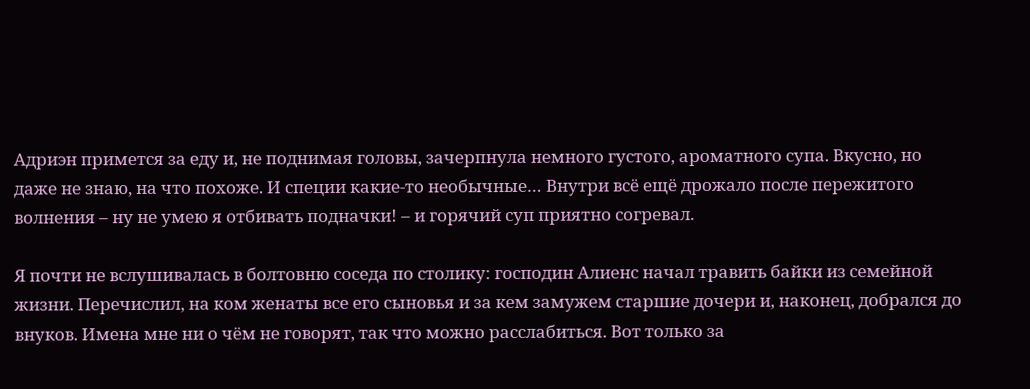Адриэн примется за еду и, не поднимая головы, зачерпнула немного густого, ароматного супа. Вкусно, но даже не знаю, на что похоже. И специи какие-то необычные… Внутри всё ещё дрожало после пережитого волнения – ну не умею я отбивать подначки! – и горячий суп приятно согревал.

Я почти не вслушивалась в болтовню соседа по столику: господин Алиенс начал травить байки из семейной жизни. Перечислил, на ком женаты все его сыновья и за кем замужем старшие дочери и, наконец, добрался до внуков. Имена мне ни о чём не говорят, так что можно расслабиться. Вот только за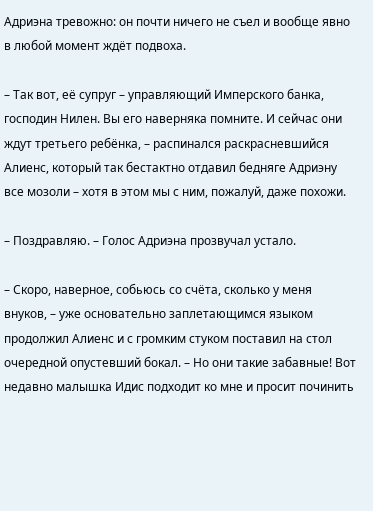Адриэна тревожно: он почти ничего не съел и вообще явно в любой момент ждёт подвоха.

– Так вот, её супруг – управляющий Имперского банка, господин Нилен. Вы его наверняка помните. И сейчас они ждут третьего ребёнка, – распинался раскрасневшийся Алиенс, который так бестактно отдавил бедняге Адриэну все мозоли – хотя в этом мы с ним, пожалуй, даже похожи.

– Поздравляю. – Голос Адриэна прозвучал устало.

– Скоро, наверное, собьюсь со счёта, сколько у меня внуков, – уже основательно заплетающимся языком продолжил Алиенс и с громким стуком поставил на стол очередной опустевший бокал. – Но они такие забавные! Вот недавно малышка Идис подходит ко мне и просит починить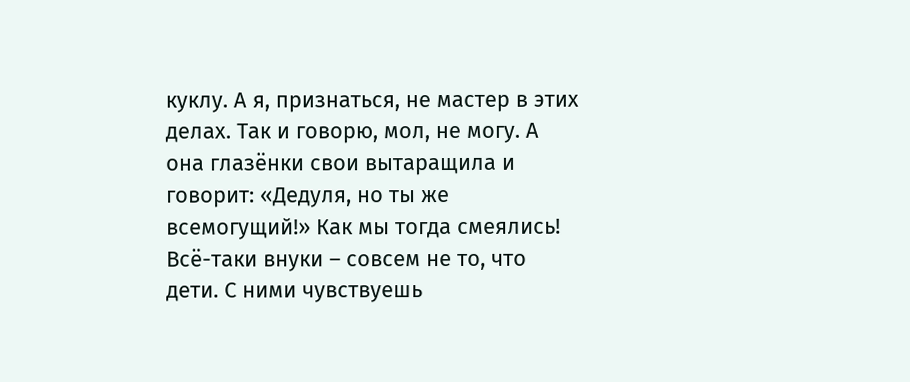куклу. А я, признаться, не мастер в этих делах. Так и говорю, мол, не могу. А она глазёнки свои вытаращила и говорит: «Дедуля, но ты же всемогущий!» Как мы тогда смеялись! Всё-таки внуки – совсем не то, что дети. С ними чувствуешь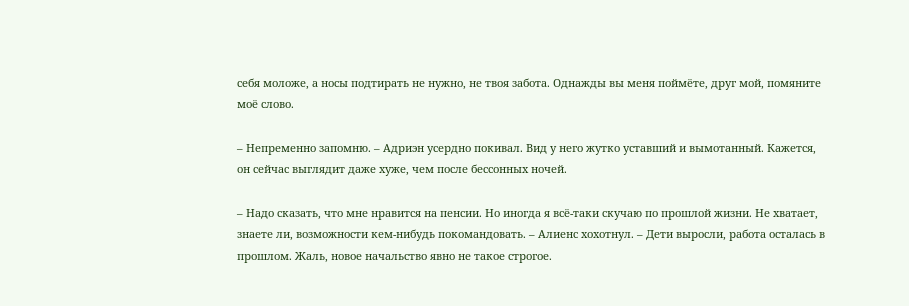себя моложе, а носы подтирать не нужно, не твоя забота. Однажды вы меня поймёте, друг мой, помяните моё слово.

– Непременно запомню. – Адриэн усердно покивал. Вид у него жутко уставший и вымотанный. Кажется, он сейчас выглядит даже хуже, чем после бессонных ночей.

– Надо сказать, что мне нравится на пенсии. Но иногда я всё-таки скучаю по прошлой жизни. Не хватает, знаете ли, возможности кем-нибудь покомандовать. – Алиенс хохотнул. – Дети выросли, работа осталась в прошлом. Жаль, новое начальство явно не такое строгое.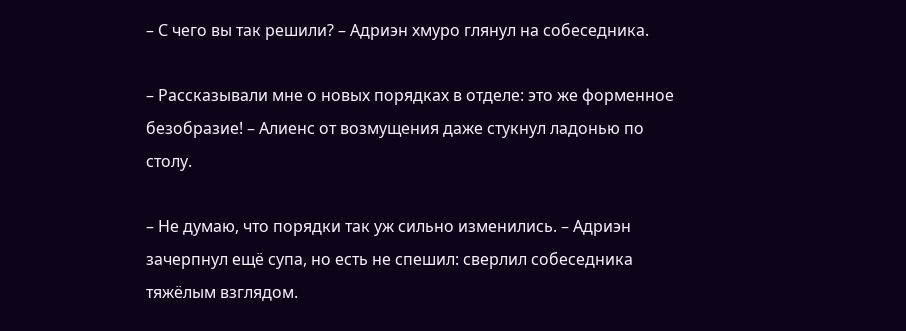– С чего вы так решили? – Адриэн хмуро глянул на собеседника.

– Рассказывали мне о новых порядках в отделе: это же форменное безобразие! – Алиенс от возмущения даже стукнул ладонью по столу.

– Не думаю, что порядки так уж сильно изменились. – Адриэн зачерпнул ещё супа, но есть не спешил: сверлил собеседника тяжёлым взглядом.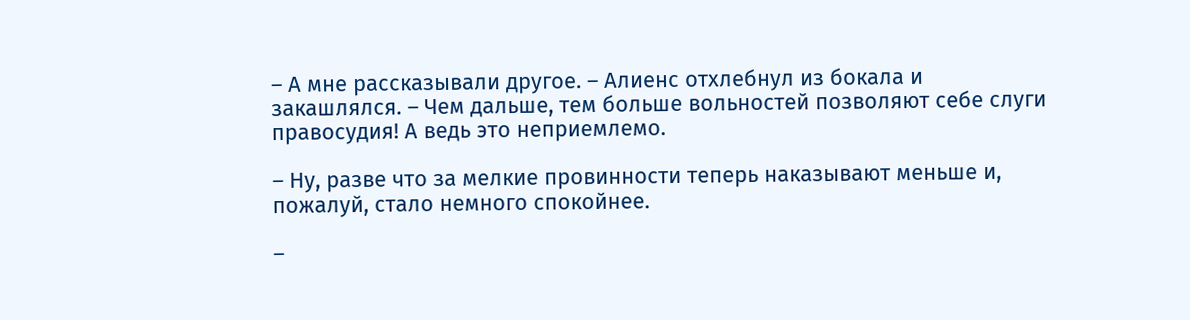– А мне рассказывали другое. – Алиенс отхлебнул из бокала и закашлялся. – Чем дальше, тем больше вольностей позволяют себе слуги правосудия! А ведь это неприемлемо.

– Ну, разве что за мелкие провинности теперь наказывают меньше и, пожалуй, стало немного спокойнее.

–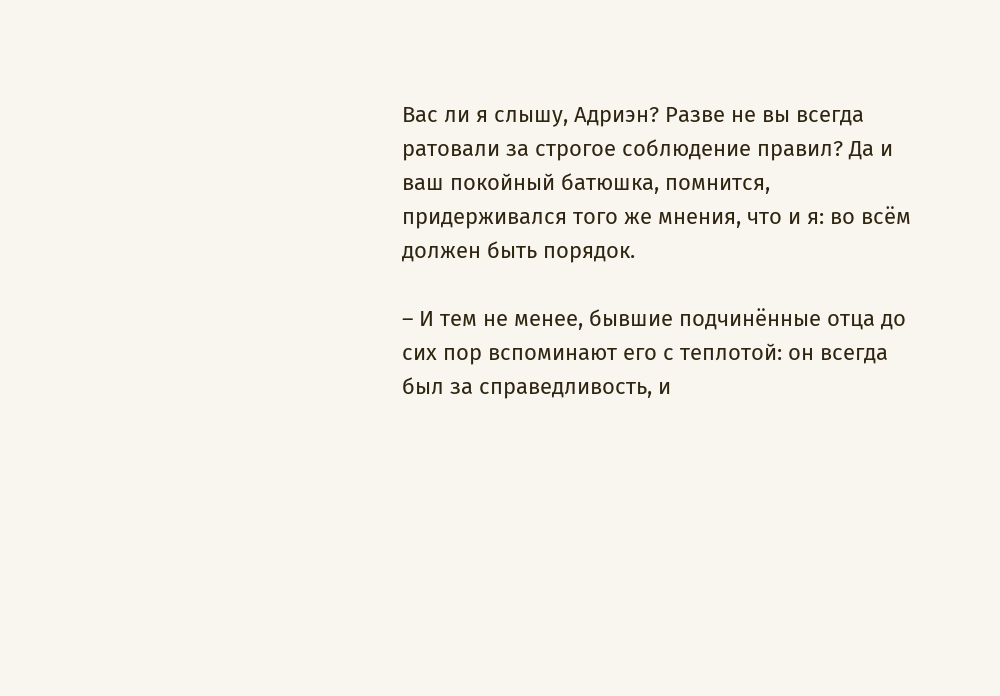Вас ли я слышу, Адриэн? Разве не вы всегда ратовали за строгое соблюдение правил? Да и ваш покойный батюшка, помнится, придерживался того же мнения, что и я: во всём должен быть порядок.

– И тем не менее, бывшие подчинённые отца до сих пор вспоминают его с теплотой: он всегда был за справедливость, и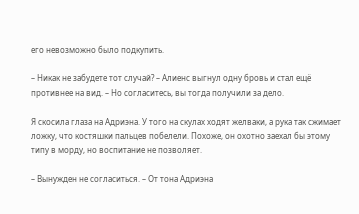его невозможно было подкупить.

– Никак не забудете тот случай? – Алиенс выгнул одну бровь и стал ещё противнее на вид. – Но согласитесь, вы тогда получили за дело.

Я скосила глаза на Адриэна. У того на скулах ходят желваки, а рука так сжимает ложку, что костяшки пальцев побелели. Похоже, он охотно заехал бы этому типу в морду, но воспитание не позволяет.

– Вынужден не согласиться. – От тона Адриэна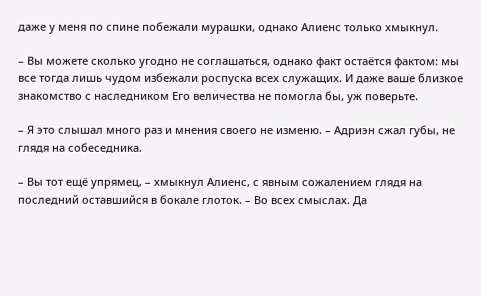даже у меня по спине побежали мурашки, однако Алиенс только хмыкнул.

– Вы можете сколько угодно не соглашаться, однако факт остаётся фактом: мы все тогда лишь чудом избежали роспуска всех служащих. И даже ваше близкое знакомство с наследником Его величества не помогла бы, уж поверьте.

– Я это слышал много раз и мнения своего не изменю. – Адриэн сжал губы, не глядя на собеседника.

– Вы тот ещё упрямец, – хмыкнул Алиенс, с явным сожалением глядя на последний оставшийся в бокале глоток. – Во всех смыслах. Да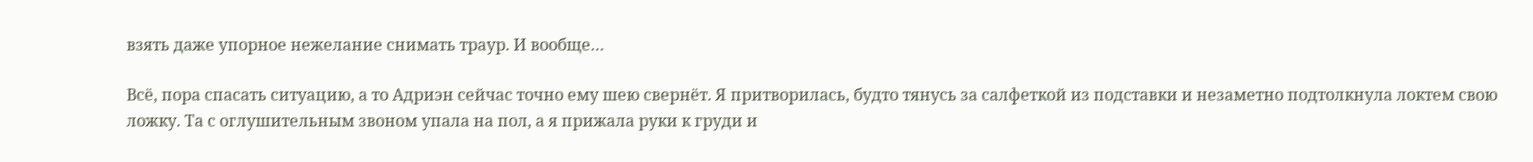взять даже упорное нежелание снимать траур. И вообще…

Всё, пора спасать ситуацию, а то Адриэн сейчас точно ему шею свернёт. Я притворилась, будто тянусь за салфеткой из подставки и незаметно подтолкнула локтем свою ложку. Та с оглушительным звоном упала на пол, а я прижала руки к груди и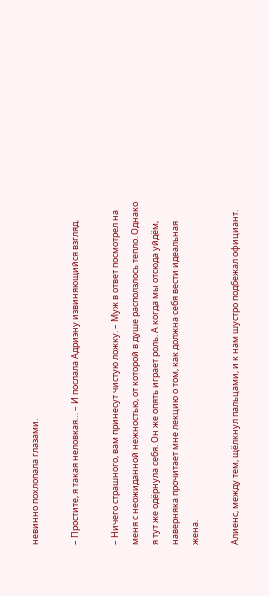невинно похлопала глазами.

– Простите, я такая неловкая… – И послала Адриэну извиняющийся взгляд.

– Ничего страшного, вам принесут чистую ложку. – Муж в ответ посмотрел на меня с неожиданной нежностью, от которой в душе расползлось тепло. Однако я тут же одёрнула себя. Он же опять играет роль. А когда мы отсюда уйдём, наверняка прочитает мне лекцию о том, как должна себя вести идеальная жена.

Алиенс, между тем, щёлкнул пальцами, и к нам шустро подбежал официант.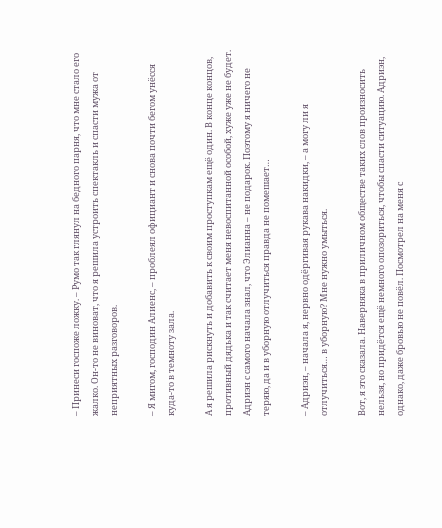– Принеси госпоже ложку. – Румо так глянул на бедного парня, что мне стало его жалко. Он-то не виноват, что я решила устроить спектакль и спасти мужа от неприятных разговоров.

– Я мигом, господин Алиенс, – проблеял официант и снова почти бегом унёсся куда-то в темноту зала.

А я решила рискнуть и добавить к своим проступкам ещё один. В конце концов, противный дядька и так считает меня невоспитанной особой, хуже уже не будет. Адриэн с самого начала знал, что Элианна – не подарок. Поэтому я ничего не теряю, да и в уборную отлучиться правда не помешает…

– Адриэн, – начала я, нервно одёргивая рукава накидки, – а могу ли я отлучиться… в уборную? Мне нужно умыться.

Вот, я это сказала. Наверняка в приличном обществе таких слов произносить нельзя, но придётся ещё немного опозориться, чтобы спасти ситуацию. Адриэн, однако, даже бровью не повёл. Посмотрел на меня с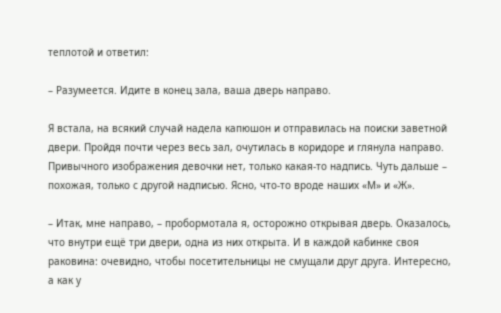теплотой и ответил:

– Разумеется. Идите в конец зала, ваша дверь направо.

Я встала, на всякий случай надела капюшон и отправилась на поиски заветной двери. Пройдя почти через весь зал, очутилась в коридоре и глянула направо. Привычного изображения девочки нет, только какая-то надпись. Чуть дальше – похожая, только с другой надписью. Ясно, что-то вроде наших «М» и «Ж».

– Итак, мне направо, – пробормотала я, осторожно открывая дверь. Оказалось, что внутри ещё три двери, одна из них открыта. И в каждой кабинке своя раковина: очевидно, чтобы посетительницы не смущали друг друга. Интересно, а как у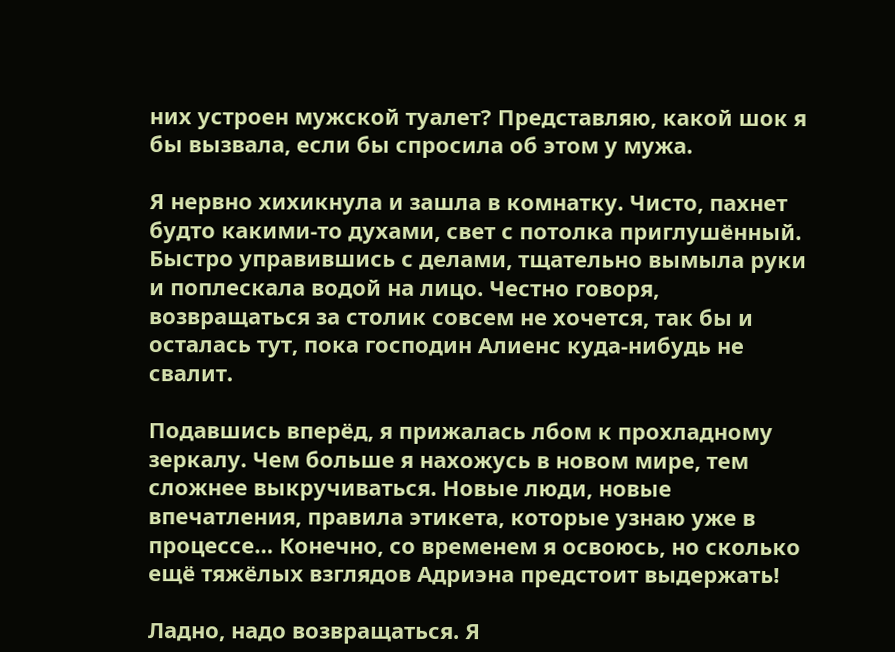них устроен мужской туалет? Представляю, какой шок я бы вызвала, если бы спросила об этом у мужа.

Я нервно хихикнула и зашла в комнатку. Чисто, пахнет будто какими-то духами, свет с потолка приглушённый. Быстро управившись с делами, тщательно вымыла руки и поплескала водой на лицо. Честно говоря, возвращаться за столик совсем не хочется, так бы и осталась тут, пока господин Алиенс куда-нибудь не свалит.

Подавшись вперёд, я прижалась лбом к прохладному зеркалу. Чем больше я нахожусь в новом мире, тем сложнее выкручиваться. Новые люди, новые впечатления, правила этикета, которые узнаю уже в процессе… Конечно, со временем я освоюсь, но сколько ещё тяжёлых взглядов Адриэна предстоит выдержать!

Ладно, надо возвращаться. Я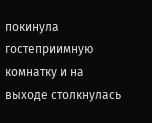покинула гостеприимную комнатку и на выходе столкнулась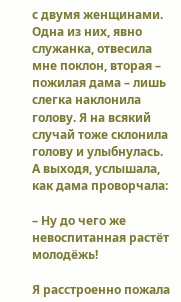с двумя женщинами. Одна из них, явно служанка, отвесила мне поклон, вторая – пожилая дама – лишь слегка наклонила голову. Я на всякий случай тоже склонила голову и улыбнулась. А выходя, услышала, как дама проворчала:

– Ну до чего же невоспитанная растёт молодёжь!

Я расстроенно пожала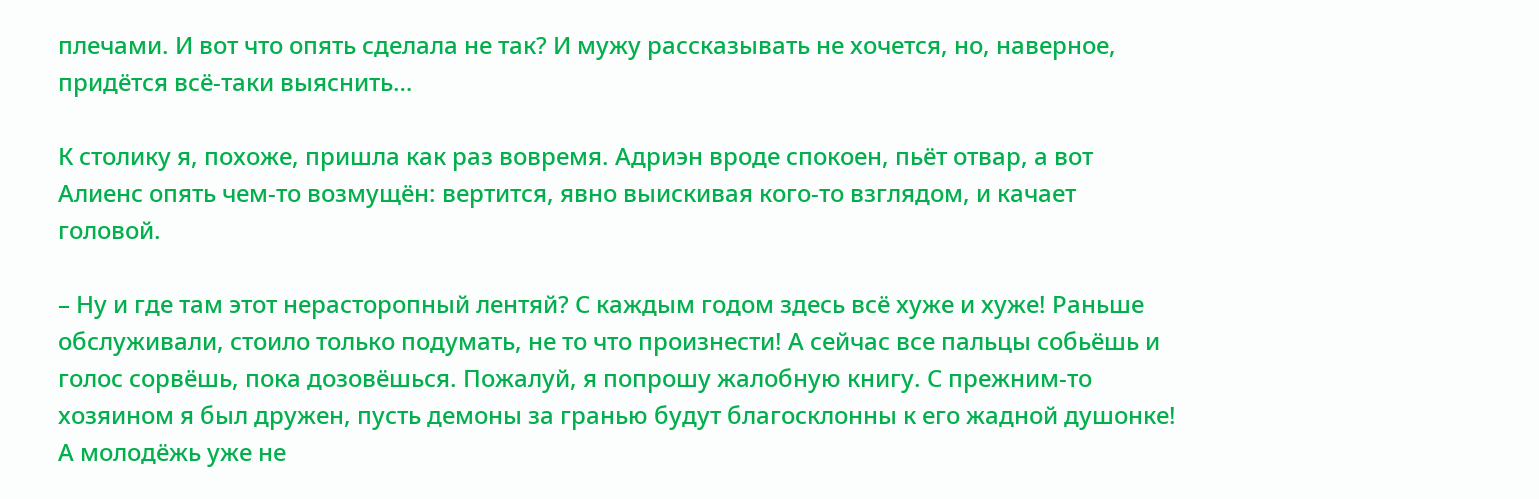плечами. И вот что опять сделала не так? И мужу рассказывать не хочется, но, наверное, придётся всё-таки выяснить…

К столику я, похоже, пришла как раз вовремя. Адриэн вроде спокоен, пьёт отвар, а вот Алиенс опять чем-то возмущён: вертится, явно выискивая кого-то взглядом, и качает головой.

– Ну и где там этот нерасторопный лентяй? С каждым годом здесь всё хуже и хуже! Раньше обслуживали, стоило только подумать, не то что произнести! А сейчас все пальцы собьёшь и голос сорвёшь, пока дозовёшься. Пожалуй, я попрошу жалобную книгу. С прежним-то хозяином я был дружен, пусть демоны за гранью будут благосклонны к его жадной душонке! А молодёжь уже не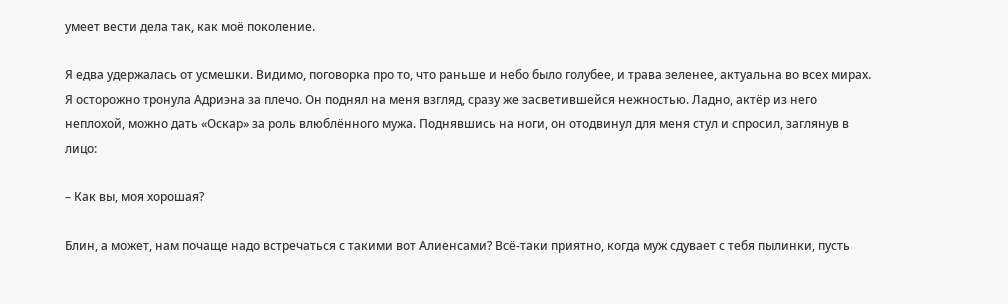умеет вести дела так, как моё поколение.

Я едва удержалась от усмешки. Видимо, поговорка про то, что раньше и небо было голубее, и трава зеленее, актуальна во всех мирах. Я осторожно тронула Адриэна за плечо. Он поднял на меня взгляд, сразу же засветившейся нежностью. Ладно, актёр из него неплохой, можно дать «Оскар» за роль влюблённого мужа. Поднявшись на ноги, он отодвинул для меня стул и спросил, заглянув в лицо:

– Как вы, моя хорошая?

Блин, а может, нам почаще надо встречаться с такими вот Алиенсами? Всё-таки приятно, когда муж сдувает с тебя пылинки, пусть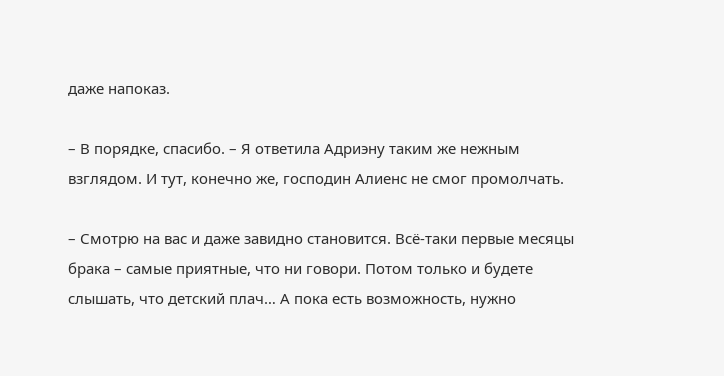даже напоказ.

– В порядке, спасибо. – Я ответила Адриэну таким же нежным взглядом. И тут, конечно же, господин Алиенс не смог промолчать.

– Смотрю на вас и даже завидно становится. Всё-таки первые месяцы брака – самые приятные, что ни говори. Потом только и будете слышать, что детский плач… А пока есть возможность, нужно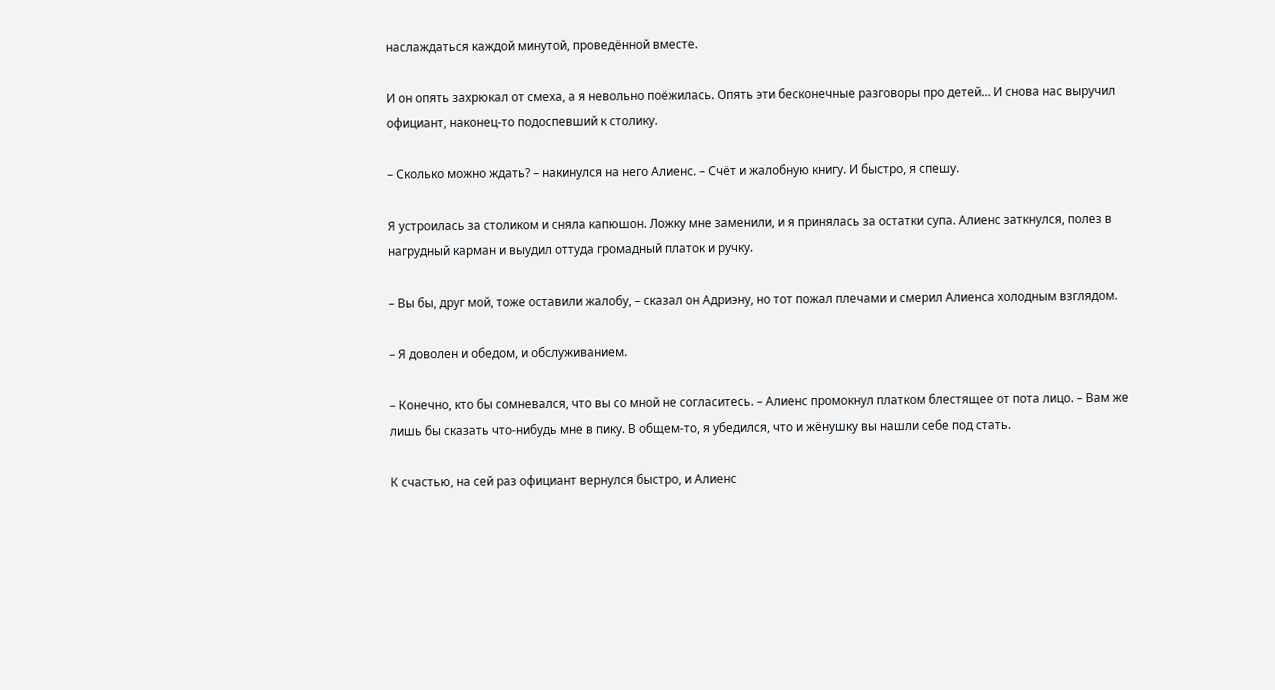наслаждаться каждой минутой, проведённой вместе.

И он опять захрюкал от смеха, а я невольно поёжилась. Опять эти бесконечные разговоры про детей… И снова нас выручил официант, наконец-то подоспевший к столику.

– Сколько можно ждать? – накинулся на него Алиенс. – Счёт и жалобную книгу. И быстро, я спешу.

Я устроилась за столиком и сняла капюшон. Ложку мне заменили, и я принялась за остатки супа. Алиенс заткнулся, полез в нагрудный карман и выудил оттуда громадный платок и ручку.

– Вы бы, друг мой, тоже оставили жалобу, – сказал он Адриэну, но тот пожал плечами и смерил Алиенса холодным взглядом.

– Я доволен и обедом, и обслуживанием.

– Конечно, кто бы сомневался, что вы со мной не согласитесь. – Алиенс промокнул платком блестящее от пота лицо. – Вам же лишь бы сказать что-нибудь мне в пику. В общем-то, я убедился, что и жёнушку вы нашли себе под стать.

К счастью, на сей раз официант вернулся быстро, и Алиенс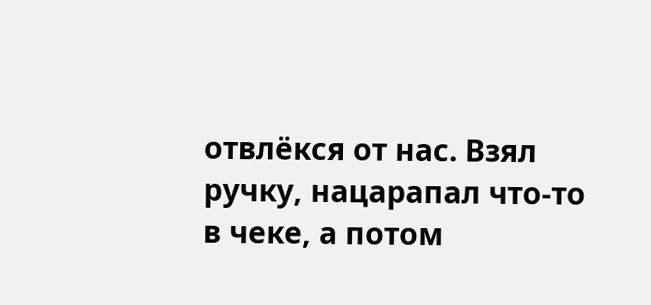отвлёкся от нас. Взял ручку, нацарапал что-то в чеке, а потом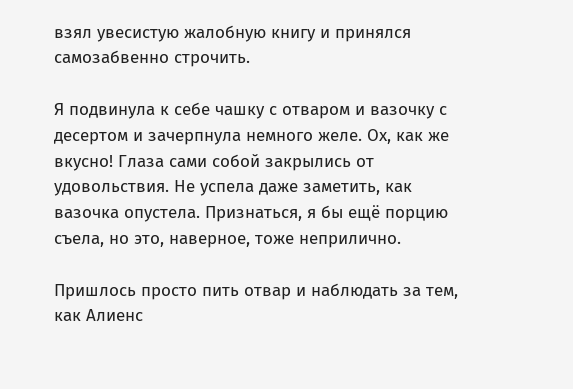взял увесистую жалобную книгу и принялся самозабвенно строчить.

Я подвинула к себе чашку с отваром и вазочку с десертом и зачерпнула немного желе. Ох, как же вкусно! Глаза сами собой закрылись от удовольствия. Не успела даже заметить, как вазочка опустела. Признаться, я бы ещё порцию съела, но это, наверное, тоже неприлично.

Пришлось просто пить отвар и наблюдать за тем, как Алиенс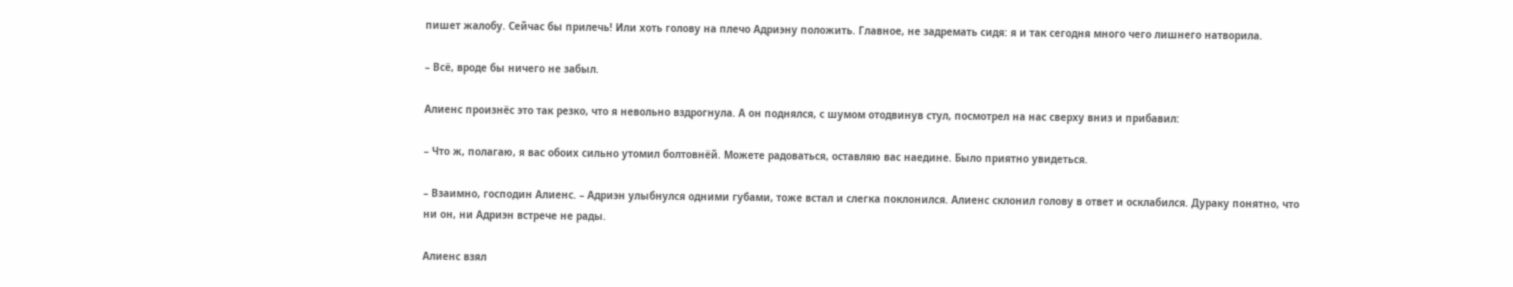пишет жалобу. Сейчас бы прилечь! Или хоть голову на плечо Адриэну положить. Главное, не задремать сидя: я и так сегодня много чего лишнего натворила.

– Всё, вроде бы ничего не забыл.

Алиенс произнёс это так резко, что я невольно вздрогнула. А он поднялся, с шумом отодвинув стул, посмотрел на нас сверху вниз и прибавил:

– Что ж, полагаю, я вас обоих сильно утомил болтовнёй. Можете радоваться, оставляю вас наедине. Было приятно увидеться.

– Взаимно, господин Алиенс. – Адриэн улыбнулся одними губами, тоже встал и слегка поклонился. Алиенс склонил голову в ответ и осклабился. Дураку понятно, что ни он, ни Адриэн встрече не рады.

Алиенс взял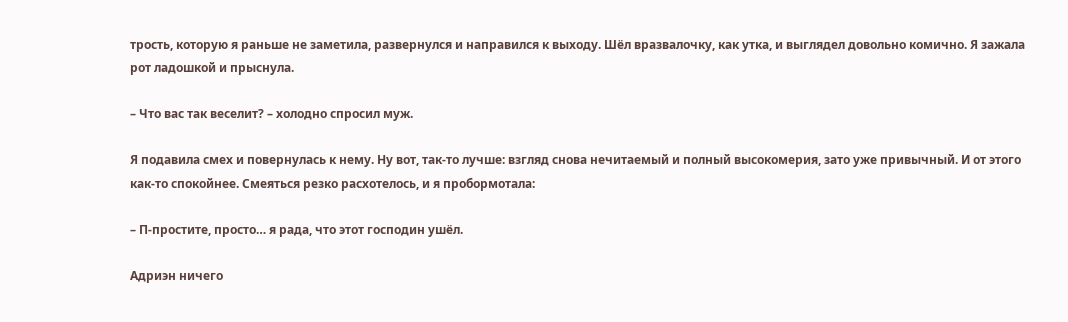трость, которую я раньше не заметила, развернулся и направился к выходу. Шёл вразвалочку, как утка, и выглядел довольно комично. Я зажала рот ладошкой и прыснула.

– Что вас так веселит? – холодно спросил муж.

Я подавила смех и повернулась к нему. Ну вот, так-то лучше: взгляд снова нечитаемый и полный высокомерия, зато уже привычный. И от этого как-то спокойнее. Смеяться резко расхотелось, и я пробормотала:

– П-простите, просто… я рада, что этот господин ушёл.

Адриэн ничего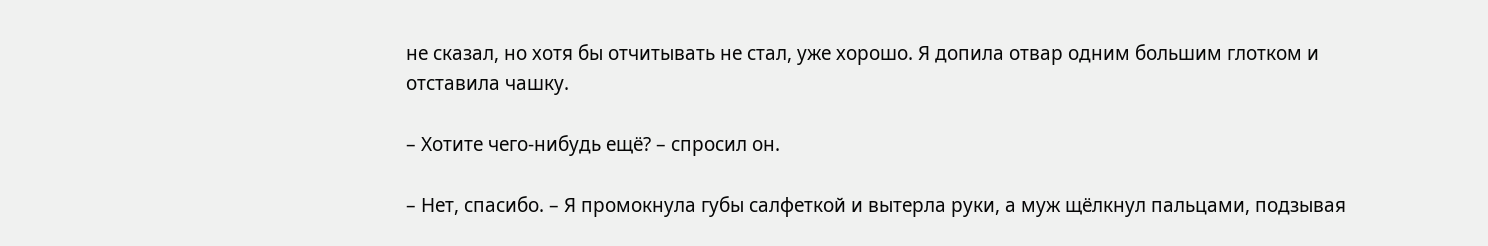не сказал, но хотя бы отчитывать не стал, уже хорошо. Я допила отвар одним большим глотком и отставила чашку.

– Хотите чего-нибудь ещё? – спросил он.

– Нет, спасибо. – Я промокнула губы салфеткой и вытерла руки, а муж щёлкнул пальцами, подзывая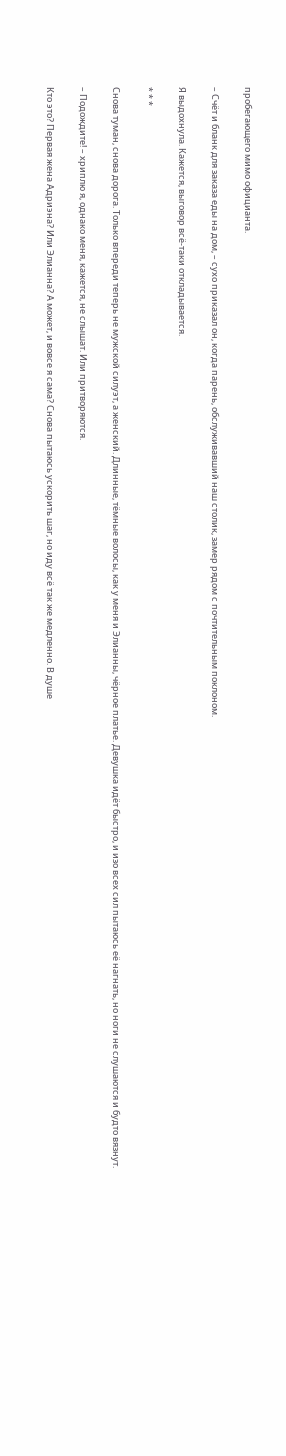пробегающего мимо официанта.

– Счёт и бланк для заказа еды на дом, – сухо приказал он, когда парень, обслуживавший наш столик, замер рядом с почтительным поклоном.

Я выдохнула. Кажется, выговор всё-таки откладывается.

* * *

Снова туман, снова дорога. Только впереди теперь не мужской силуэт, а женский. Длинные, тёмные волосы, как у меня и Элианны, чёрное платье. Девушка идёт быстро, и изо всех сил пытаюсь её нагнать, но ноги не слушаются и будто вязнут.

– Подождите! – хриплю я, однако меня, кажется, не слышат. Или притворяются.

Кто это? Первая жена Адриэна? Или Элианна? А может, и вовсе я сама? Снова пытаюсь ускорить шаг, но иду всё так же медленно. В душе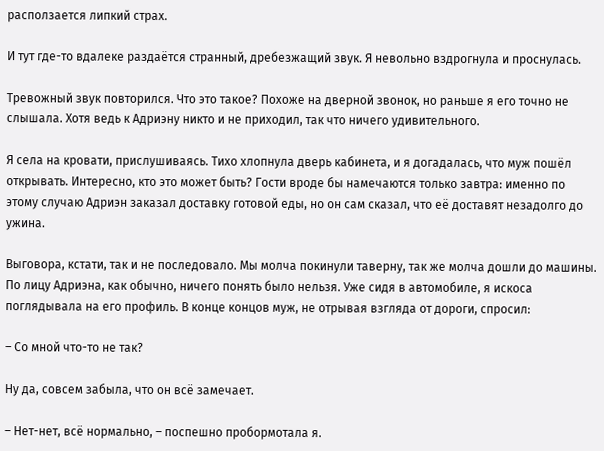расползается липкий страх.

И тут где-то вдалеке раздаётся странный, дребезжащий звук. Я невольно вздрогнула и проснулась.

Тревожный звук повторился. Что это такое? Похоже на дверной звонок, но раньше я его точно не слышала. Хотя ведь к Адриэну никто и не приходил, так что ничего удивительного.

Я села на кровати, прислушиваясь. Тихо хлопнула дверь кабинета, и я догадалась, что муж пошёл открывать. Интересно, кто это может быть? Гости вроде бы намечаются только завтра: именно по этому случаю Адриэн заказал доставку готовой еды, но он сам сказал, что её доставят незадолго до ужина.

Выговора, кстати, так и не последовало. Мы молча покинули таверну, так же молча дошли до машины. По лицу Адриэна, как обычно, ничего понять было нельзя. Уже сидя в автомобиле, я искоса поглядывала на его профиль. В конце концов муж, не отрывая взгляда от дороги, спросил:

– Со мной что-то не так?

Ну да, совсем забыла, что он всё замечает.

– Нет-нет, всё нормально, – поспешно пробормотала я.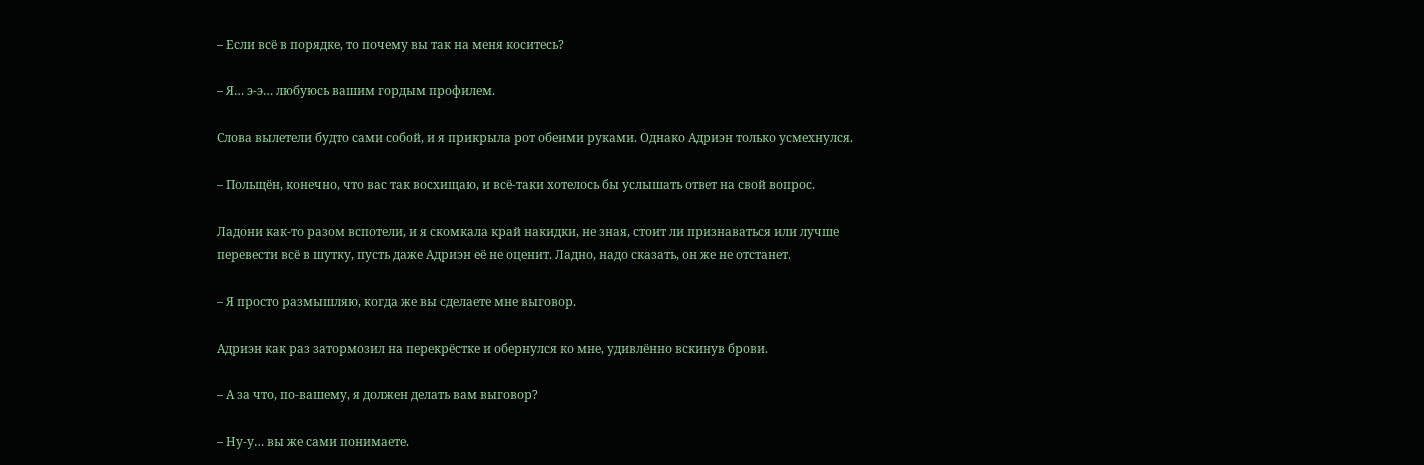– Если всё в порядке, то почему вы так на меня коситесь?

– Я… э-э… любуюсь вашим гордым профилем.

Слова вылетели будто сами собой, и я прикрыла рот обеими руками. Однако Адриэн только усмехнулся.

– Польщён, конечно, что вас так восхищаю, и всё-таки хотелось бы услышать ответ на свой вопрос.

Ладони как-то разом вспотели, и я скомкала край накидки, не зная, стоит ли признаваться или лучше перевести всё в шутку, пусть даже Адриэн её не оценит. Ладно, надо сказать, он же не отстанет.

– Я просто размышляю, когда же вы сделаете мне выговор.

Адриэн как раз затормозил на перекрёстке и обернулся ко мне, удивлённо вскинув брови.

– А за что, по-вашему, я должен делать вам выговор?

– Ну-у… вы же сами понимаете.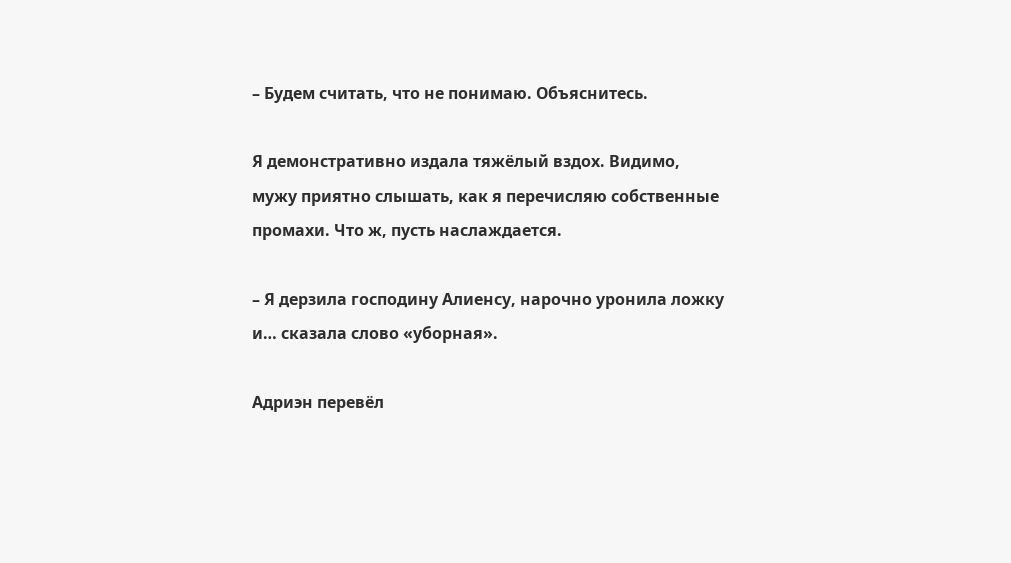– Будем считать, что не понимаю. Объяснитесь.

Я демонстративно издала тяжёлый вздох. Видимо, мужу приятно слышать, как я перечисляю собственные промахи. Что ж, пусть наслаждается.

– Я дерзила господину Алиенсу, нарочно уронила ложку и… сказала слово «уборная».

Адриэн перевёл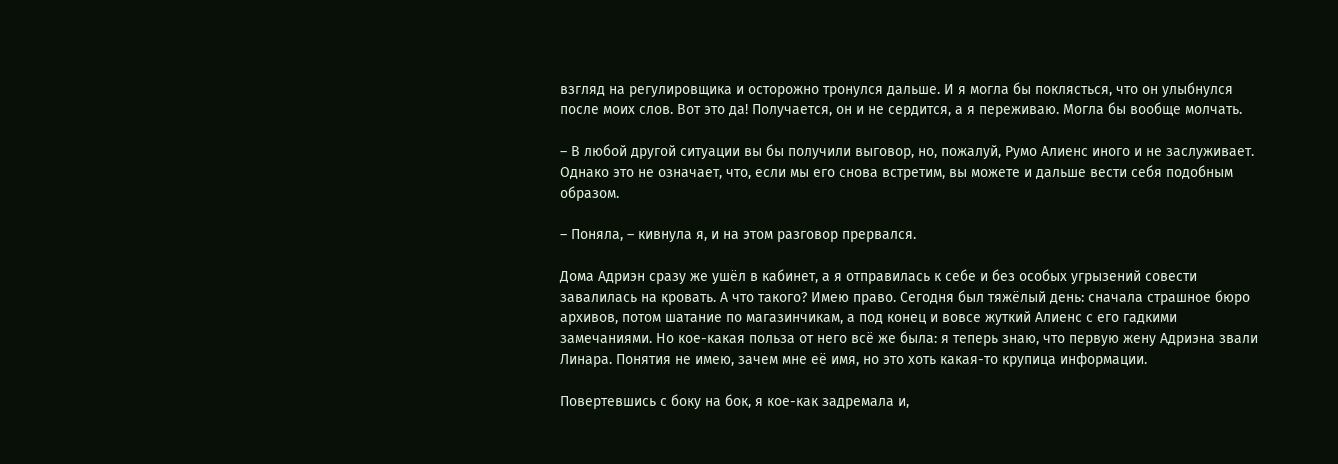взгляд на регулировщика и осторожно тронулся дальше. И я могла бы поклясться, что он улыбнулся после моих слов. Вот это да! Получается, он и не сердится, а я переживаю. Могла бы вообще молчать.

– В любой другой ситуации вы бы получили выговор, но, пожалуй, Румо Алиенс иного и не заслуживает. Однако это не означает, что, если мы его снова встретим, вы можете и дальше вести себя подобным образом.

– Поняла, – кивнула я, и на этом разговор прервался.

Дома Адриэн сразу же ушёл в кабинет, а я отправилась к себе и без особых угрызений совести завалилась на кровать. А что такого? Имею право. Сегодня был тяжёлый день: сначала страшное бюро архивов, потом шатание по магазинчикам, а под конец и вовсе жуткий Алиенс с его гадкими замечаниями. Но кое-какая польза от него всё же была: я теперь знаю, что первую жену Адриэна звали Линара. Понятия не имею, зачем мне её имя, но это хоть какая-то крупица информации.

Повертевшись с боку на бок, я кое-как задремала и,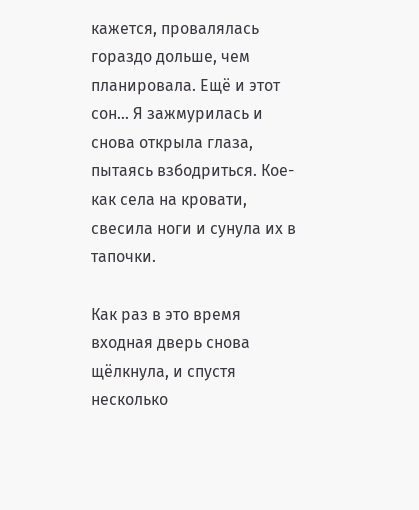кажется, провалялась гораздо дольше, чем планировала. Ещё и этот сон… Я зажмурилась и снова открыла глаза, пытаясь взбодриться. Кое-как села на кровати, свесила ноги и сунула их в тапочки.

Как раз в это время входная дверь снова щёлкнула, и спустя несколько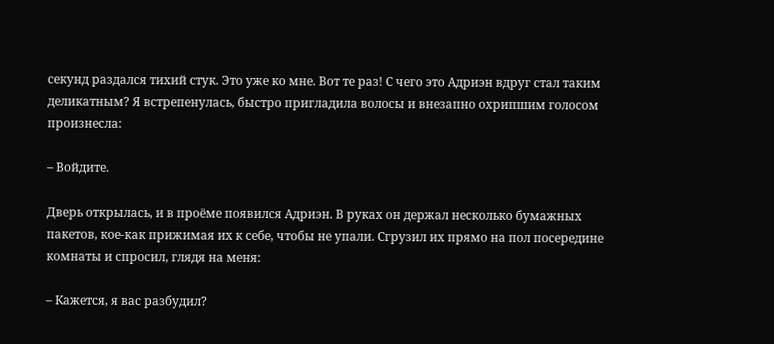секунд раздался тихий стук. Это уже ко мне. Вот те раз! С чего это Адриэн вдруг стал таким деликатным? Я встрепенулась, быстро пригладила волосы и внезапно охрипшим голосом произнесла:

– Войдите.

Дверь открылась, и в проёме появился Адриэн. В руках он держал несколько бумажных пакетов, кое-как прижимая их к себе, чтобы не упали. Сгрузил их прямо на пол посередине комнаты и спросил, глядя на меня:

– Кажется, я вас разбудил?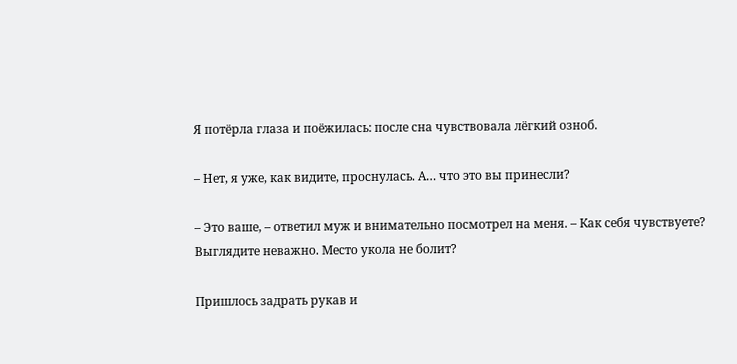Я потёрла глаза и поёжилась: после сна чувствовала лёгкий озноб.

– Нет, я уже, как видите, проснулась. А… что это вы принесли?

– Это ваше, – ответил муж и внимательно посмотрел на меня. – Как себя чувствуете? Выглядите неважно. Место укола не болит?

Пришлось задрать рукав и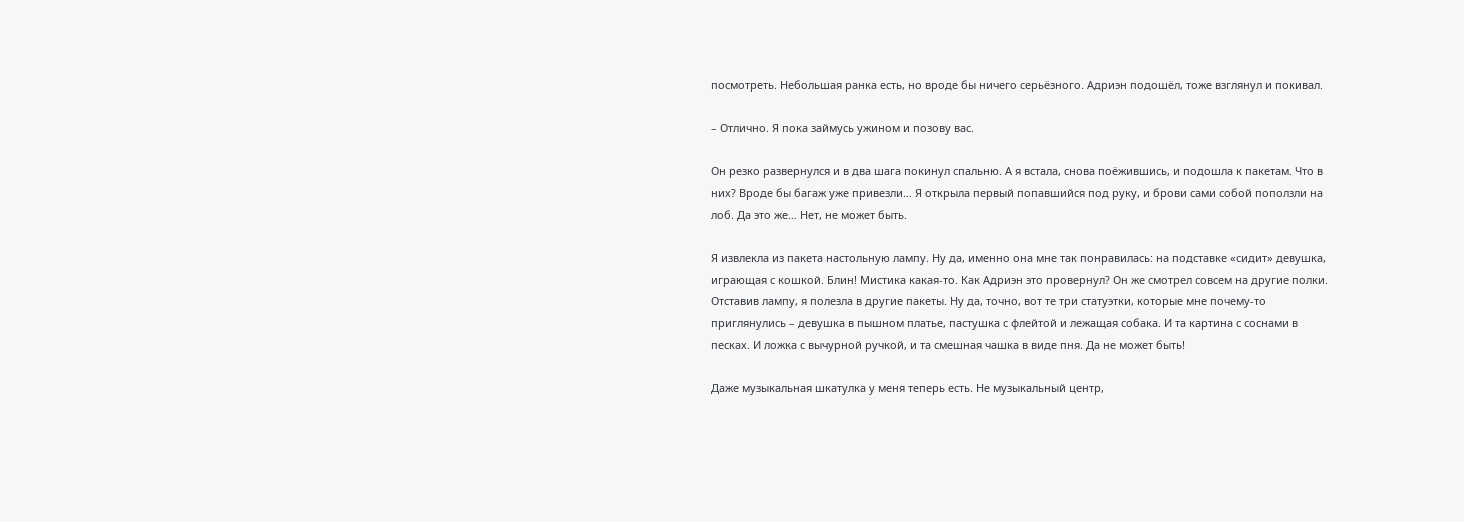посмотреть. Небольшая ранка есть, но вроде бы ничего серьёзного. Адриэн подошёл, тоже взглянул и покивал.

– Отлично. Я пока займусь ужином и позову вас.

Он резко развернулся и в два шага покинул спальню. А я встала, снова поёжившись, и подошла к пакетам. Что в них? Вроде бы багаж уже привезли… Я открыла первый попавшийся под руку, и брови сами собой поползли на лоб. Да это же… Нет, не может быть.

Я извлекла из пакета настольную лампу. Ну да, именно она мне так понравилась: на подставке «сидит» девушка, играющая с кошкой. Блин! Мистика какая-то. Как Адриэн это провернул? Он же смотрел совсем на другие полки. Отставив лампу, я полезла в другие пакеты. Ну да, точно, вот те три статуэтки, которые мне почему-то приглянулись – девушка в пышном платье, пастушка с флейтой и лежащая собака. И та картина с соснами в песках. И ложка с вычурной ручкой, и та смешная чашка в виде пня. Да не может быть!

Даже музыкальная шкатулка у меня теперь есть. Не музыкальный центр,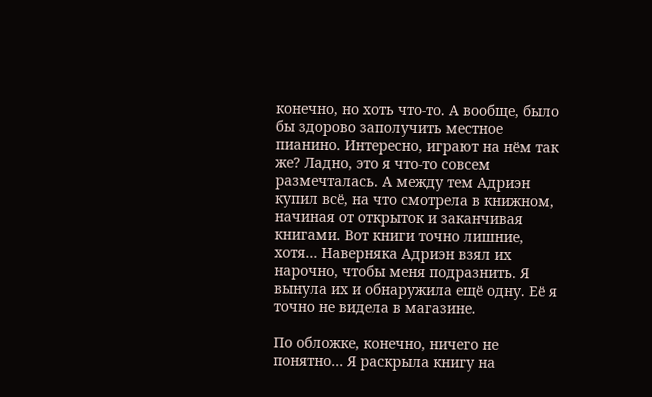конечно, но хоть что-то. А вообще, было бы здорово заполучить местное пианино. Интересно, играют на нём так же? Ладно, это я что-то совсем размечталась. А между тем Адриэн купил всё, на что смотрела в книжном, начиная от открыток и заканчивая книгами. Вот книги точно лишние, хотя… Наверняка Адриэн взял их нарочно, чтобы меня подразнить. Я вынула их и обнаружила ещё одну. Её я точно не видела в магазине.

По обложке, конечно, ничего не понятно… Я раскрыла книгу на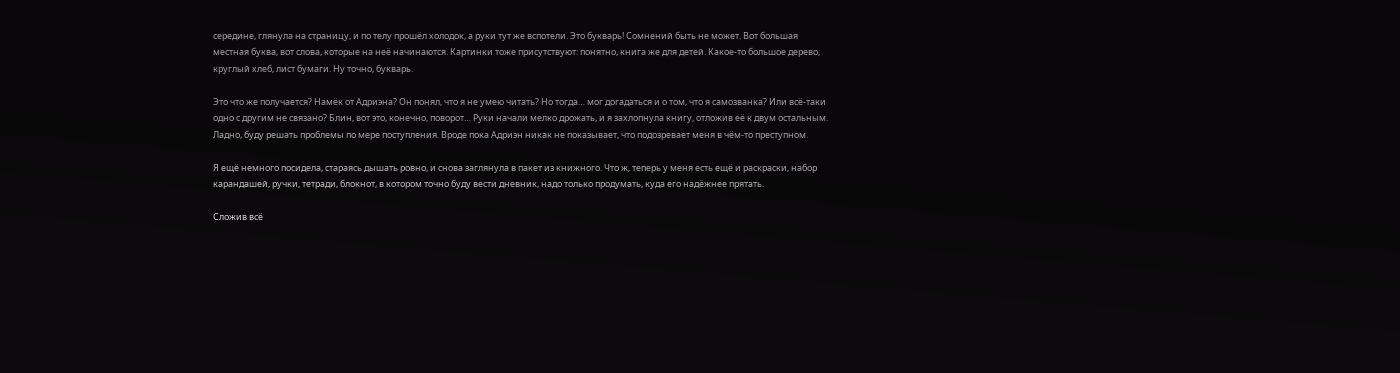середине, глянула на страницу, и по телу прошёл холодок, а руки тут же вспотели. Это букварь! Сомнений быть не может. Вот большая местная буква, вот слова, которые на неё начинаются. Картинки тоже присутствуют: понятно, книга же для детей. Какое-то большое дерево, круглый хлеб, лист бумаги. Ну точно, букварь.

Это что же получается? Намёк от Адриэна? Он понял, что я не умею читать? Но тогда… мог догадаться и о том, что я самозванка? Или всё-таки одно с другим не связано? Блин, вот это, конечно, поворот… Руки начали мелко дрожать, и я захлопнула книгу, отложив её к двум остальным. Ладно, буду решать проблемы по мере поступления. Вроде пока Адриэн никак не показывает, что подозревает меня в чём-то преступном.

Я ещё немного посидела, стараясь дышать ровно, и снова заглянула в пакет из книжного. Что ж, теперь у меня есть ещё и раскраски, набор карандашей, ручки, тетради, блокнот, в котором точно буду вести дневник, надо только продумать, куда его надёжнее прятать.

Сложив всё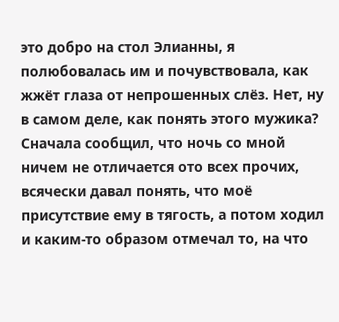это добро на стол Элианны, я полюбовалась им и почувствовала, как жжёт глаза от непрошенных слёз. Нет, ну в самом деле, как понять этого мужика? Сначала сообщил, что ночь со мной ничем не отличается ото всех прочих, всячески давал понять, что моё присутствие ему в тягость, а потом ходил и каким-то образом отмечал то, на что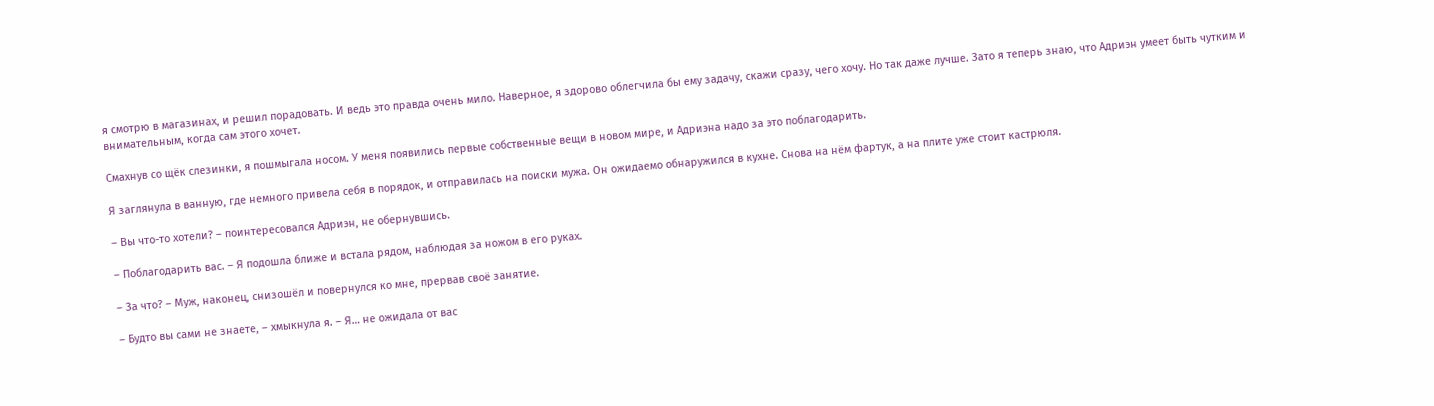я смотрю в магазинах, и решил порадовать. И ведь это правда очень мило. Наверное, я здорово облегчила бы ему задачу, скажи сразу, чего хочу. Но так даже лучше. Зато я теперь знаю, что Адриэн умеет быть чутким и внимательным, когда сам этого хочет.

Смахнув со щёк слезинки, я пошмыгала носом. У меня появились первые собственные вещи в новом мире, и Адриэна надо за это поблагодарить.

Я заглянула в ванную, где немного привела себя в порядок, и отправилась на поиски мужа. Он ожидаемо обнаружился в кухне. Снова на нём фартук, а на плите уже стоит кастрюля.

– Вы что-то хотели? – поинтересовался Адриэн, не обернувшись.

– Поблагодарить вас. – Я подошла ближе и встала рядом, наблюдая за ножом в его руках.

– За что? – Муж, наконец, снизошёл и повернулся ко мне, прервав своё занятие.

– Будто вы сами не знаете, – хмыкнула я. – Я… не ожидала от вас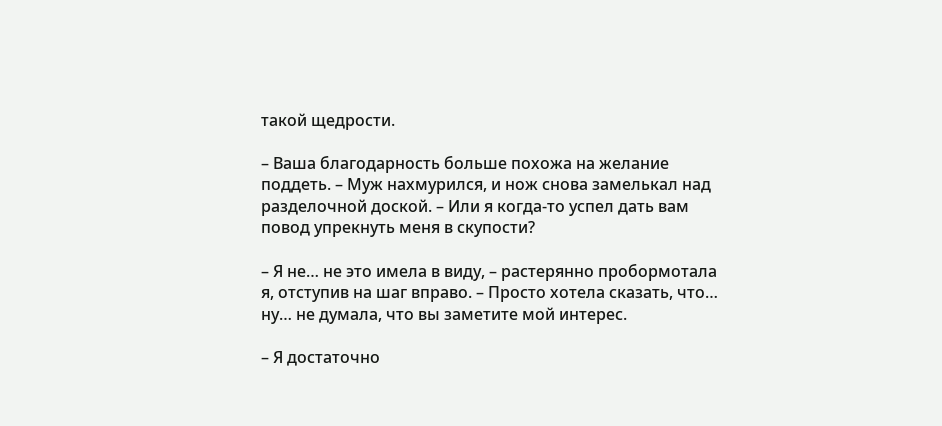такой щедрости.

– Ваша благодарность больше похожа на желание поддеть. – Муж нахмурился, и нож снова замелькал над разделочной доской. – Или я когда-то успел дать вам повод упрекнуть меня в скупости?

– Я не… не это имела в виду, – растерянно пробормотала я, отступив на шаг вправо. – Просто хотела сказать, что… ну… не думала, что вы заметите мой интерес.

– Я достаточно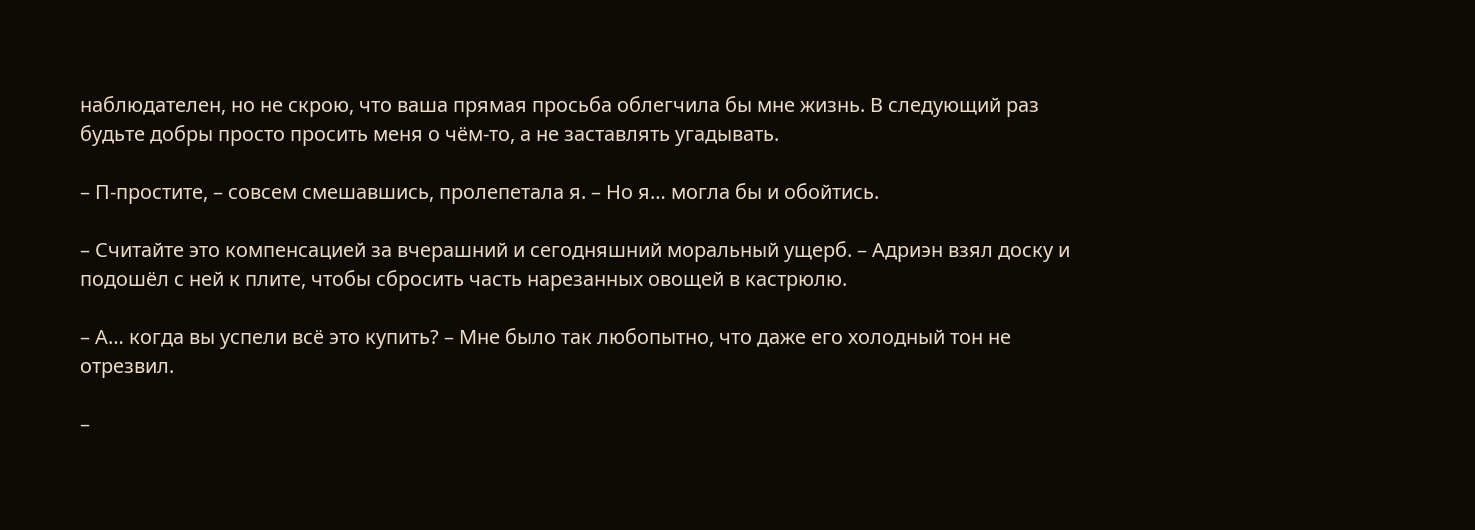наблюдателен, но не скрою, что ваша прямая просьба облегчила бы мне жизнь. В следующий раз будьте добры просто просить меня о чём-то, а не заставлять угадывать.

– П-простите, – совсем смешавшись, пролепетала я. – Но я… могла бы и обойтись.

– Считайте это компенсацией за вчерашний и сегодняшний моральный ущерб. – Адриэн взял доску и подошёл с ней к плите, чтобы сбросить часть нарезанных овощей в кастрюлю.

– А… когда вы успели всё это купить? – Мне было так любопытно, что даже его холодный тон не отрезвил.

–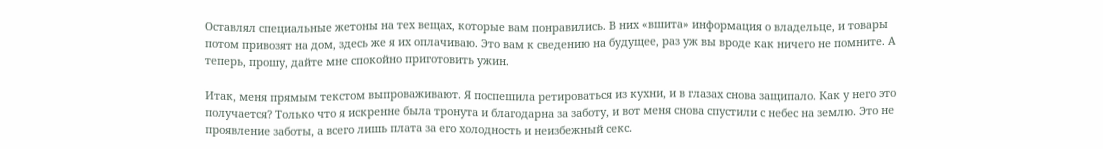Оставлял специальные жетоны на тех вещах, которые вам понравились. В них «вшита» информация о владельце, и товары потом привозят на дом, здесь же я их оплачиваю. Это вам к сведению на будущее, раз уж вы вроде как ничего не помните. А теперь, прошу, дайте мне спокойно приготовить ужин.

Итак, меня прямым текстом выпроваживают. Я поспешила ретироваться из кухни, и в глазах снова защипало. Как у него это получается? Только что я искренне была тронута и благодарна за заботу, и вот меня снова спустили с небес на землю. Это не проявление заботы, а всего лишь плата за его холодность и неизбежный секс.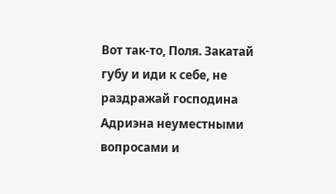Вот так-то, Поля. Закатай губу и иди к себе, не раздражай господина Адриэна неуместными вопросами и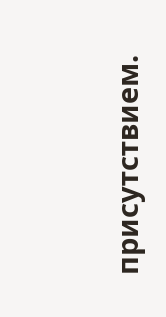присутствием.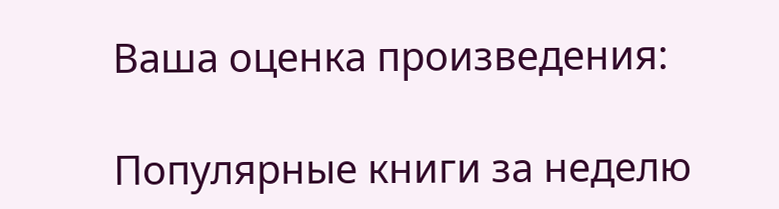Ваша оценка произведения:

Популярные книги за неделю